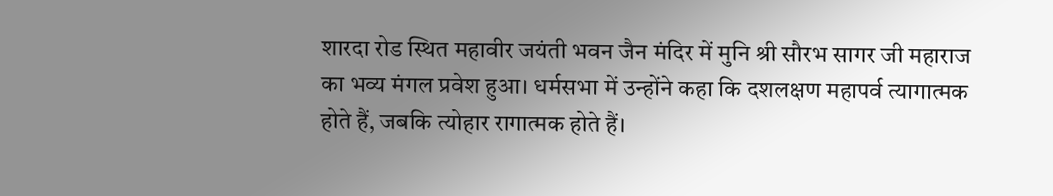शारदा रोड स्थित महावीर जयंती भवन जैन मंदिर में मुनि श्री सौरभ सागर जी महाराज का भव्य मंगल प्रवेश हुआ। धर्मसभा में उन्होंने कहा कि दशलक्षण महापर्व त्यागात्मक होते हैं, जबकि त्योहार रागात्मक होते हैं।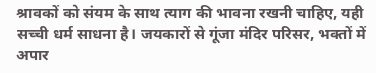श्रावकों को संयम के साथ त्याग की भावना रखनी चाहिए, यही सच्ची धर्म साधना है। जयकारों से गूंजा मंदिर परिसर, भक्तों में अपार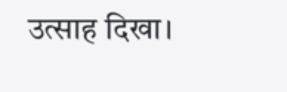उत्साह दिखा।